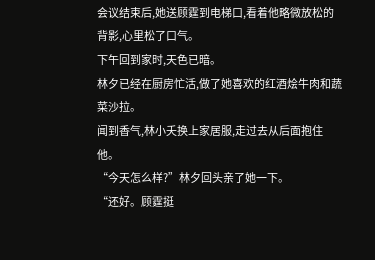会议结束后,她送顾霆到电梯口,看着他略微放松的背影,心里松了口气。
下午回到家时,天色已暗。
林夕已经在厨房忙活,做了她喜欢的红酒烩牛肉和蔬菜沙拉。
闻到香气,林小夭换上家居服,走过去从后面抱住他。
“今天怎么样?”林夕回头亲了她一下。
“还好。顾霆挺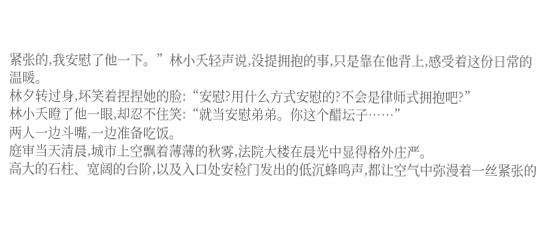紧张的,我安慰了他一下。”林小夭轻声说,没提拥抱的事,只是靠在他背上,感受着这份日常的温暖。
林夕转过身,坏笑着捏捏她的脸:“安慰?用什么方式安慰的?不会是律师式拥抱吧?”
林小夭瞪了他一眼,却忍不住笑:“就当安慰弟弟。你这个醋坛子……”
两人一边斗嘴,一边准备吃饭。
庭审当天清晨,城市上空飘着薄薄的秋雾,法院大楼在晨光中显得格外庄严。
高大的石柱、宽阔的台阶,以及入口处安检门发出的低沉蜂鸣声,都让空气中弥漫着一丝紧张的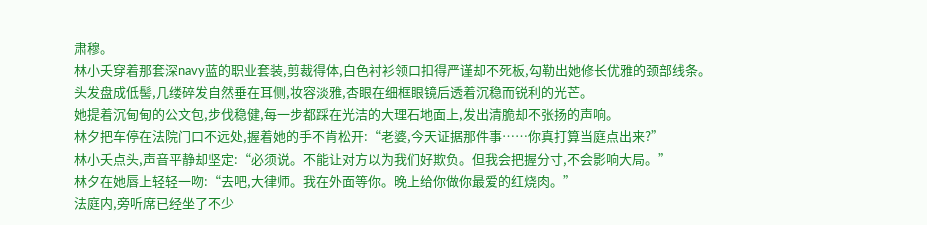肃穆。
林小夭穿着那套深navy蓝的职业套装,剪裁得体,白色衬衫领口扣得严谨却不死板,勾勒出她修长优雅的颈部线条。
头发盘成低髻,几缕碎发自然垂在耳侧,妆容淡雅,杏眼在细框眼镜后透着沉稳而锐利的光芒。
她提着沉甸甸的公文包,步伐稳健,每一步都踩在光洁的大理石地面上,发出清脆却不张扬的声响。
林夕把车停在法院门口不远处,握着她的手不肯松开:“老婆,今天证据那件事……你真打算当庭点出来?”
林小夭点头,声音平静却坚定:“必须说。不能让对方以为我们好欺负。但我会把握分寸,不会影响大局。”
林夕在她唇上轻轻一吻:“去吧,大律师。我在外面等你。晚上给你做你最爱的红烧肉。”
法庭内,旁听席已经坐了不少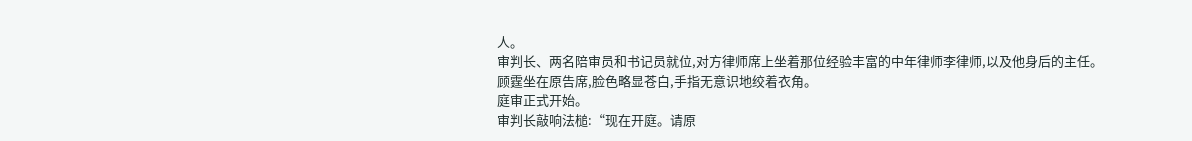人。
审判长、两名陪审员和书记员就位,对方律师席上坐着那位经验丰富的中年律师李律师,以及他身后的主任。
顾霆坐在原告席,脸色略显苍白,手指无意识地绞着衣角。
庭审正式开始。
审判长敲响法槌:“现在开庭。请原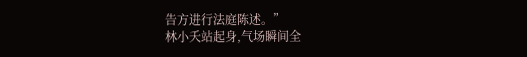告方进行法庭陈述。”
林小夭站起身,气场瞬间全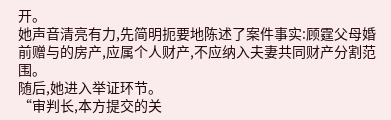开。
她声音清亮有力,先简明扼要地陈述了案件事实:顾霆父母婚前赠与的房产,应属个人财产,不应纳入夫妻共同财产分割范围。
随后,她进入举证环节。
“审判长,本方提交的关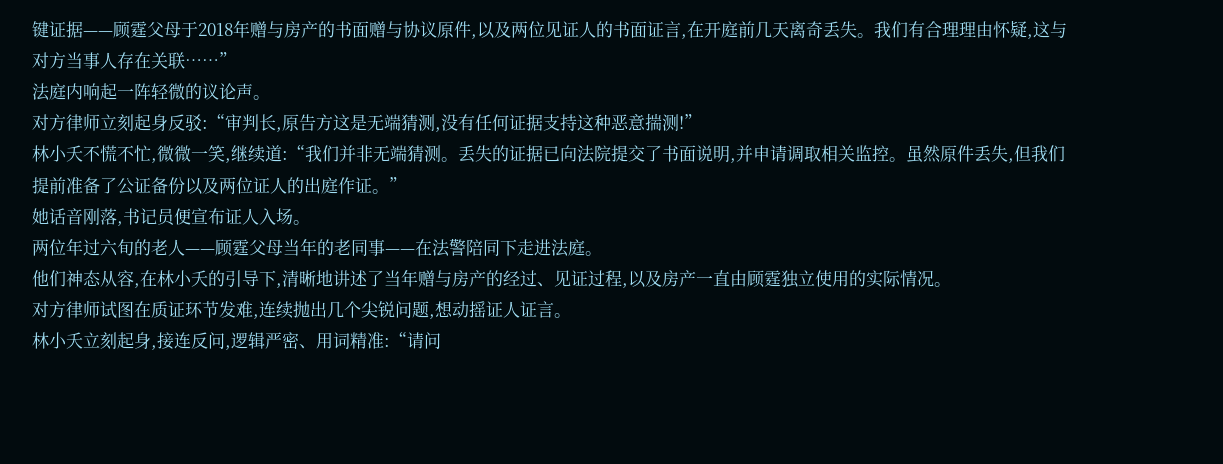键证据——顾霆父母于2018年赠与房产的书面赠与协议原件,以及两位见证人的书面证言,在开庭前几天离奇丢失。我们有合理理由怀疑,这与对方当事人存在关联……”
法庭内响起一阵轻微的议论声。
对方律师立刻起身反驳:“审判长,原告方这是无端猜测,没有任何证据支持这种恶意揣测!”
林小夭不慌不忙,微微一笑,继续道:“我们并非无端猜测。丢失的证据已向法院提交了书面说明,并申请调取相关监控。虽然原件丢失,但我们提前准备了公证备份以及两位证人的出庭作证。”
她话音刚落,书记员便宣布证人入场。
两位年过六旬的老人——顾霆父母当年的老同事——在法警陪同下走进法庭。
他们神态从容,在林小夭的引导下,清晰地讲述了当年赠与房产的经过、见证过程,以及房产一直由顾霆独立使用的实际情况。
对方律师试图在质证环节发难,连续抛出几个尖锐问题,想动摇证人证言。
林小夭立刻起身,接连反问,逻辑严密、用词精准:“请问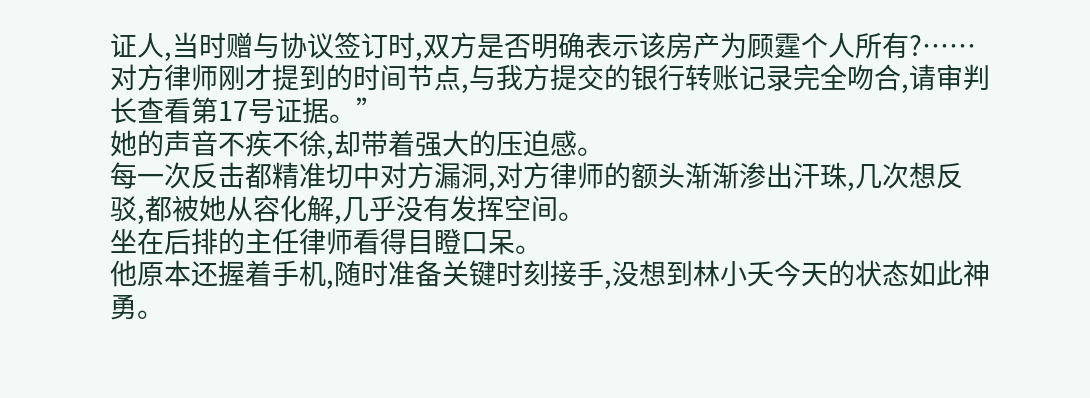证人,当时赠与协议签订时,双方是否明确表示该房产为顾霆个人所有?……对方律师刚才提到的时间节点,与我方提交的银行转账记录完全吻合,请审判长查看第17号证据。”
她的声音不疾不徐,却带着强大的压迫感。
每一次反击都精准切中对方漏洞,对方律师的额头渐渐渗出汗珠,几次想反驳,都被她从容化解,几乎没有发挥空间。
坐在后排的主任律师看得目瞪口呆。
他原本还握着手机,随时准备关键时刻接手,没想到林小夭今天的状态如此神勇。